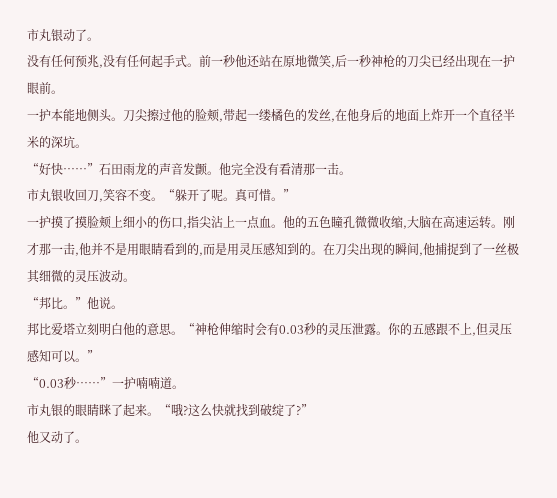市丸银动了。
没有任何预兆,没有任何起手式。前一秒他还站在原地微笑,后一秒神枪的刀尖已经出现在一护眼前。
一护本能地侧头。刀尖擦过他的脸颊,带起一缕橘色的发丝,在他身后的地面上炸开一个直径半米的深坑。
“好快……”石田雨龙的声音发颤。他完全没有看清那一击。
市丸银收回刀,笑容不变。“躲开了呢。真可惜。”
一护摸了摸脸颊上细小的伤口,指尖沾上一点血。他的五色瞳孔微微收缩,大脑在高速运转。刚才那一击,他并不是用眼睛看到的,而是用灵压感知到的。在刀尖出现的瞬间,他捕捉到了一丝极其细微的灵压波动。
“邦比。”他说。
邦比爱塔立刻明白他的意思。“神枪伸缩时会有0.03秒的灵压泄露。你的五感跟不上,但灵压感知可以。”
“0.03秒……”一护喃喃道。
市丸银的眼睛眯了起来。“哦?这么快就找到破绽了?”
他又动了。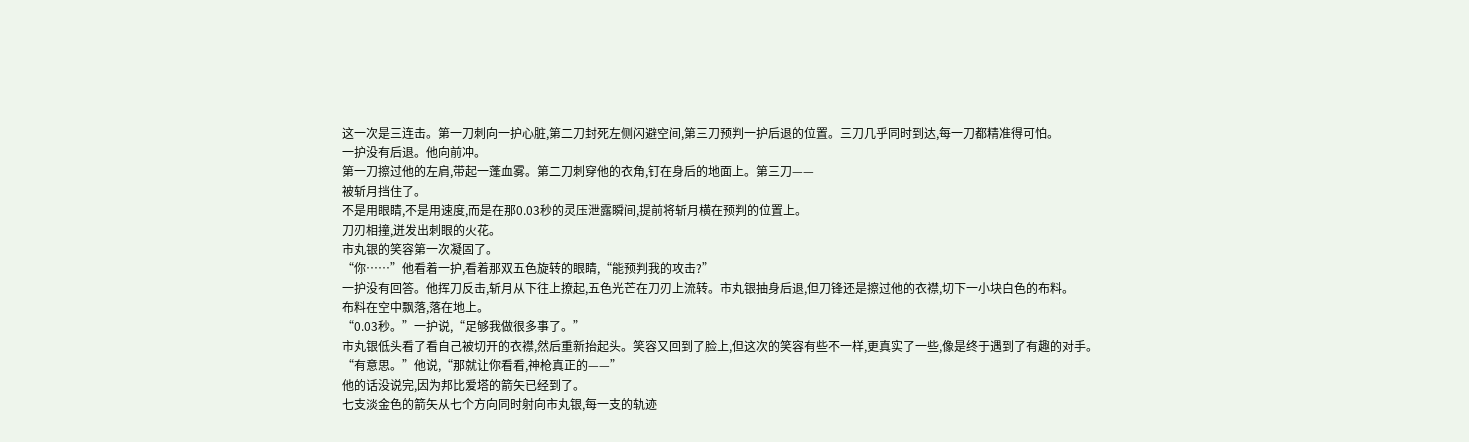这一次是三连击。第一刀刺向一护心脏,第二刀封死左侧闪避空间,第三刀预判一护后退的位置。三刀几乎同时到达,每一刀都精准得可怕。
一护没有后退。他向前冲。
第一刀擦过他的左肩,带起一蓬血雾。第二刀刺穿他的衣角,钉在身后的地面上。第三刀——
被斩月挡住了。
不是用眼睛,不是用速度,而是在那0.03秒的灵压泄露瞬间,提前将斩月横在预判的位置上。
刀刃相撞,迸发出刺眼的火花。
市丸银的笑容第一次凝固了。
“你……”他看着一护,看着那双五色旋转的眼睛,“能预判我的攻击?”
一护没有回答。他挥刀反击,斩月从下往上撩起,五色光芒在刀刃上流转。市丸银抽身后退,但刀锋还是擦过他的衣襟,切下一小块白色的布料。
布料在空中飘落,落在地上。
“0.03秒。”一护说,“足够我做很多事了。”
市丸银低头看了看自己被切开的衣襟,然后重新抬起头。笑容又回到了脸上,但这次的笑容有些不一样,更真实了一些,像是终于遇到了有趣的对手。
“有意思。”他说,“那就让你看看,神枪真正的——”
他的话没说完,因为邦比爱塔的箭矢已经到了。
七支淡金色的箭矢从七个方向同时射向市丸银,每一支的轨迹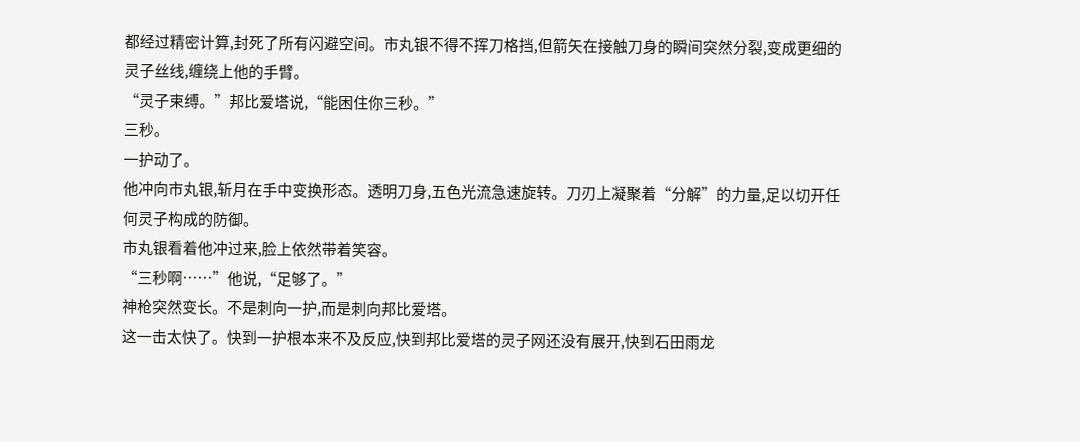都经过精密计算,封死了所有闪避空间。市丸银不得不挥刀格挡,但箭矢在接触刀身的瞬间突然分裂,变成更细的灵子丝线,缠绕上他的手臂。
“灵子束缚。”邦比爱塔说,“能困住你三秒。”
三秒。
一护动了。
他冲向市丸银,斩月在手中变换形态。透明刀身,五色光流急速旋转。刀刃上凝聚着“分解”的力量,足以切开任何灵子构成的防御。
市丸银看着他冲过来,脸上依然带着笑容。
“三秒啊……”他说,“足够了。”
神枪突然变长。不是刺向一护,而是刺向邦比爱塔。
这一击太快了。快到一护根本来不及反应,快到邦比爱塔的灵子网还没有展开,快到石田雨龙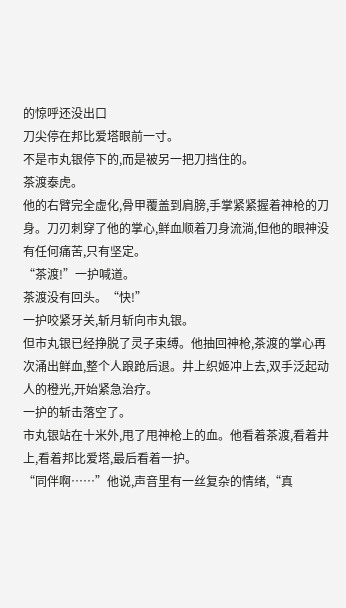的惊呼还没出口
刀尖停在邦比爱塔眼前一寸。
不是市丸银停下的,而是被另一把刀挡住的。
茶渡泰虎。
他的右臂完全虚化,骨甲覆盖到肩膀,手掌紧紧握着神枪的刀身。刀刃刺穿了他的掌心,鲜血顺着刀身流淌,但他的眼神没有任何痛苦,只有坚定。
“茶渡!”一护喊道。
茶渡没有回头。“快!”
一护咬紧牙关,斩月斩向市丸银。
但市丸银已经挣脱了灵子束缚。他抽回神枪,茶渡的掌心再次涌出鲜血,整个人踉跄后退。井上织姬冲上去,双手泛起动人的橙光,开始紧急治疗。
一护的斩击落空了。
市丸银站在十米外,甩了甩神枪上的血。他看着茶渡,看着井上,看着邦比爱塔,最后看着一护。
“同伴啊……”他说,声音里有一丝复杂的情绪,“真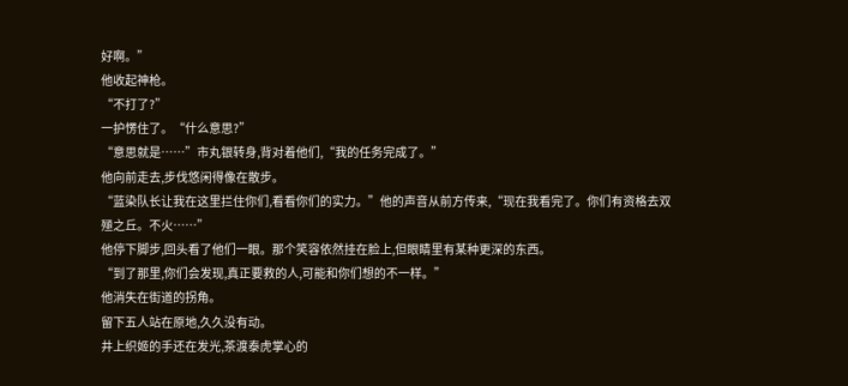好啊。”
他收起神枪。
“不打了?”
一护愣住了。“什么意思?”
“意思就是……”市丸银转身,背对着他们,“我的任务完成了。”
他向前走去,步伐悠闲得像在散步。
“蓝染队长让我在这里拦住你们,看看你们的实力。”他的声音从前方传来,“现在我看完了。你们有资格去双殛之丘。不火……”
他停下脚步,回头看了他们一眼。那个笑容依然挂在脸上,但眼睛里有某种更深的东西。
“到了那里,你们会发现,真正要救的人,可能和你们想的不一样。”
他消失在街道的拐角。
留下五人站在原地,久久没有动。
井上织姬的手还在发光,茶渡泰虎掌心的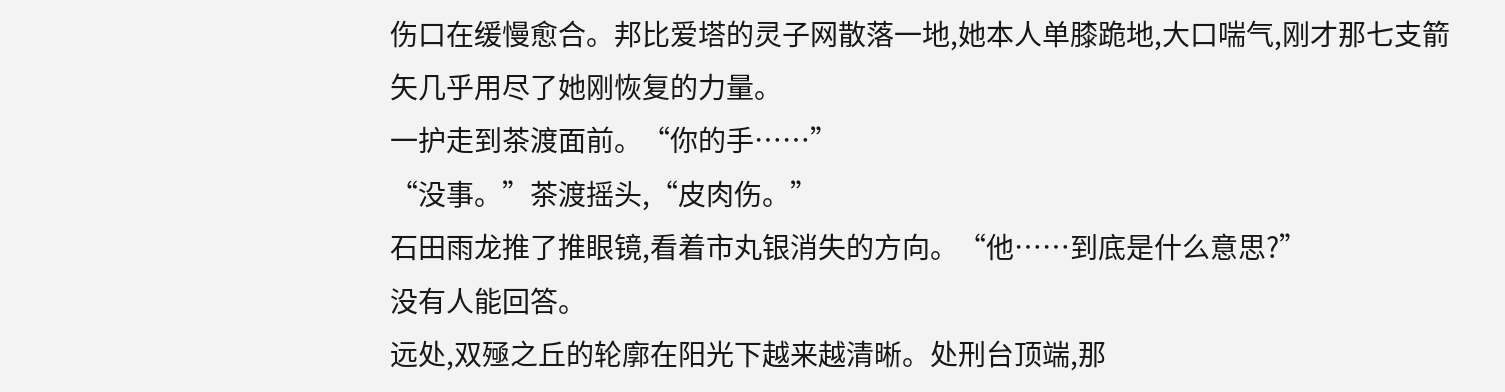伤口在缓慢愈合。邦比爱塔的灵子网散落一地,她本人单膝跪地,大口喘气,刚才那七支箭矢几乎用尽了她刚恢复的力量。
一护走到茶渡面前。“你的手……”
“没事。”茶渡摇头,“皮肉伤。”
石田雨龙推了推眼镜,看着市丸银消失的方向。“他……到底是什么意思?”
没有人能回答。
远处,双殛之丘的轮廓在阳光下越来越清晰。处刑台顶端,那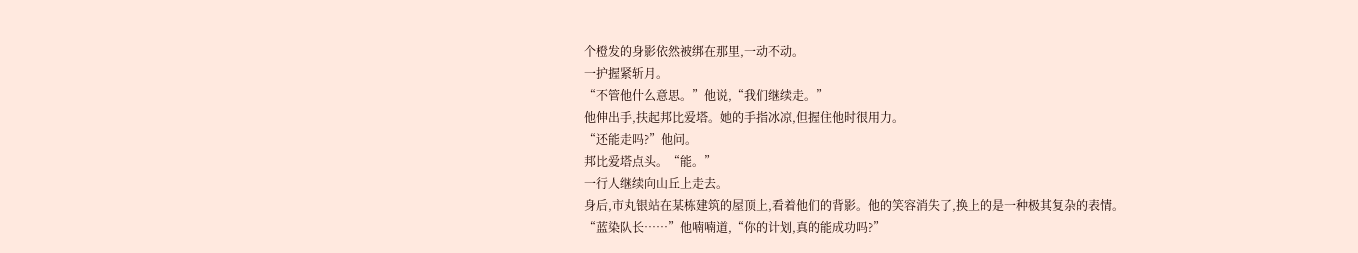个橙发的身影依然被绑在那里,一动不动。
一护握紧斩月。
“不管他什么意思。”他说,“我们继续走。”
他伸出手,扶起邦比爱塔。她的手指冰凉,但握住他时很用力。
“还能走吗?”他问。
邦比爱塔点头。“能。”
一行人继续向山丘上走去。
身后,市丸银站在某栋建筑的屋顶上,看着他们的背影。他的笑容消失了,换上的是一种极其复杂的表情。
“蓝染队长……”他喃喃道,“你的计划,真的能成功吗?”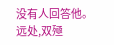没有人回答他。
远处,双殛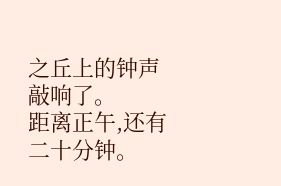之丘上的钟声敲响了。
距离正午,还有二十分钟。